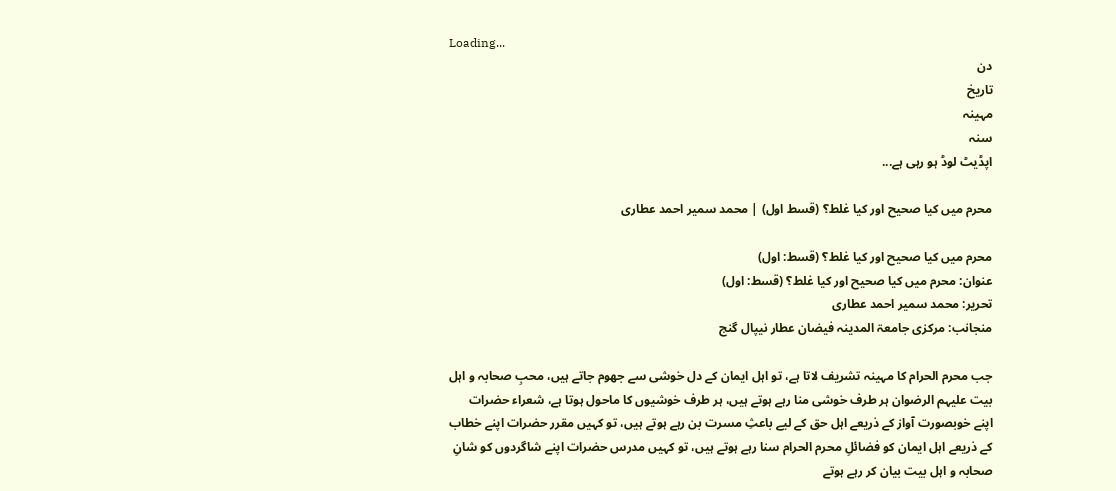Loading...
دن
تاریخ
مہینہ
سنہ
اپڈیٹ لوڈ ہو رہی ہے...

محرم میں کیا صحیح اور کیا غلط؟ (قسط اول) | محمد سمیر احمد عطاری

محرم میں کیا صحیح اور کیا غلط؟ (قسط: اول)
عنوان: محرم میں کیا صحیح اور کیا غلط؟ (قسط: اول)
تحریر: محمد سمیر احمد عطاری
منجانب: مرکزی جامعۃ المدینہ فیضان عطار نیپال گنج

جب محرم الحرام کا مہینہ تشریف لاتا ہے، تو اہل ایمان کے دل خوشی سے جھوم جاتے ہیں، محبِ صحابہ و اہل بیت علیہم الرضوان ہر طرف خوشی منا رہے ہوتے ہیں، ہر طرف خوشیوں کا ماحول ہوتا ہے، شعراء حضرات اپنے خوبصورت آواز کے ذریعے اہل حق کے لیے باعثِ مسرت بن رہے ہوتے ہیں، تو کہیں مقرر حضرات اپنے خطاب کے ذریعے اہل ایمان کو فضائلِ محرم الحرام سنا رہے ہوتے ہیں، تو کہیں مدرس حضرات اپنے شاگردوں کو شانِ صحابہ و اہل بیت بیان کر رہے ہوتے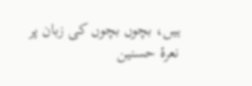ہیں، بچوں بچوں کی زبان پر نعرۂ حسنین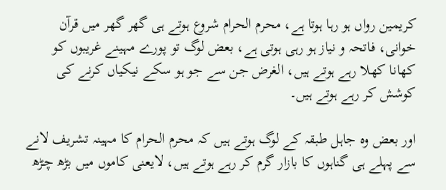کریمین رواں ہو رہا ہوتا ہے، محرم الحرام شروع ہوتے ہی گھر گھر میں قرآن خوانی، فاتحہ و نیاز ہو رہی ہوتی ہے، بعض لوگ تو پورے مہینے غریبوں کو کھانا کھلا رہے ہوتے ہیں، الغرض جن سے جو ہو سکے نیکیاں کرنے کی کوشش کر رہے ہوتے ہیں۔

اور بعض وہ جاہل طبقہ کے لوگ ہوتے ہیں کہ محرم الحرام کا مہینہ تشریف لانے سے پہلے ہی گناہوں کا بازار گرم کر رہے ہوتے ہیں، لایعنی کاموں میں بڑھ چڑھ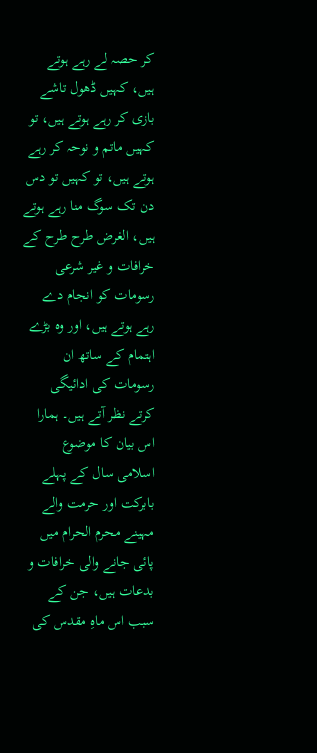کر حصہ لے رہے ہوتے ہیں، کہیں ڈھول تاشے بازی کر رہے ہوتے ہیں، تو کہیں ماتم و نوحہ کر رہے ہوتے ہیں، تو کہیں تو دس دن تک سوگ منا رہے ہوتے ہیں، الغرض طرح طرح کے خرافات و غیر شرعی رسومات کو انجام دے رہے ہوتے ہیں، اور وہ بڑے اہتمام کے ساتھ ان رسومات کی ادائیگی کرتے نظر آتے ہیں۔ ہمارا اس بیان کا موضوع اسلامی سال کے پہلے بابرکت اور حرمت والے مہینے محرم الحرام میں پائی جانے والی خرافات و بدعات ہیں، جن کے سبب اس ماہِ مقدس کی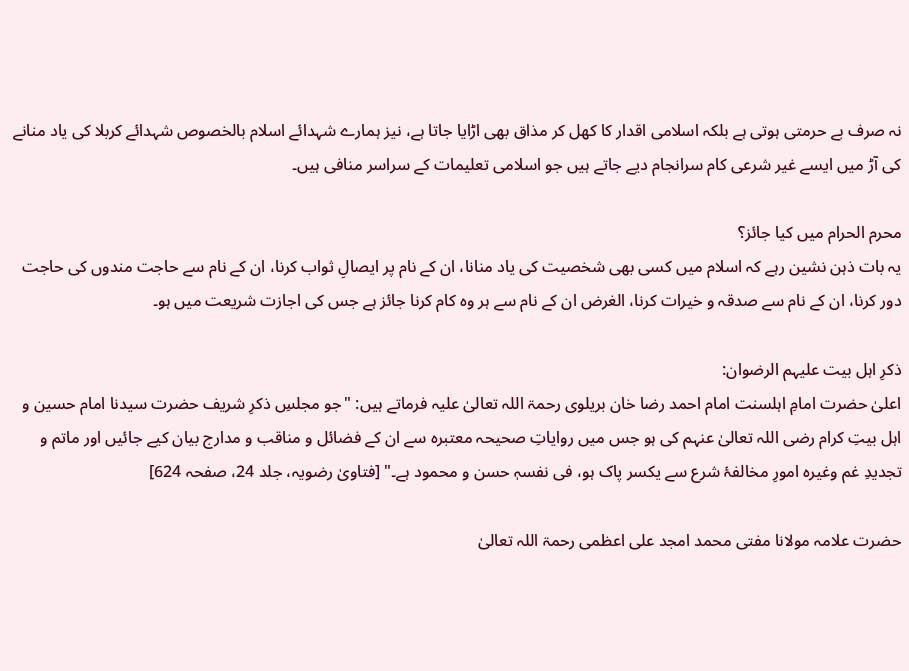نہ صرف بے حرمتی ہوتی ہے بلکہ اسلامی اقدار کا کھل کر مذاق بھی اڑایا جاتا ہے، نیز ہمارے شہدائے اسلام بالخصوص شہدائے کربلا کی یاد منانے کی آڑ میں ایسے غیر شرعی کام سرانجام دیے جاتے ہیں جو اسلامی تعلیمات کے سراسر منافی ہیں۔

محرم الحرام میں کیا جائز؟
یہ بات ذہن نشین رہے کہ اسلام میں کسی بھی شخصیت کی یاد منانا، ان کے نام پر ایصالِ ثواب کرنا، ان کے نام سے حاجت مندوں کی حاجت دور کرنا، ان کے نام سے صدقہ و خیرات کرنا، الغرض ان کے نام سے ہر وہ کام کرنا جائز ہے جس کی اجازت شریعت میں ہو۔

ذکرِ اہل بیت علیہم الرضوان:
اعلیٰ حضرت امامِ اہلسنت امام احمد رضا خان بریلوی رحمۃ اللہ تعالیٰ علیہ فرماتے ہیں: "جو مجلسِ ذکرِ شریف حضرت سیدنا امام حسین و اہل بیتِ کرام رضی اللہ تعالیٰ عنہم کی ہو جس میں روایاتِ صحیحہ معتبرہ سے ان کے فضائل و مناقب و مدارج بیان کیے جائیں اور ماتم و تجدیدِ غم وغیرہ امورِ مخالفۂ شرع سے یکسر پاک ہو، فی نفسہٖ حسن و محمود ہے۔" [فتاویٰ رضویہ، جلد 24، صفحہ 624]

حضرت علامہ مولانا مفتی محمد امجد علی اعظمی رحمۃ اللہ تعالیٰ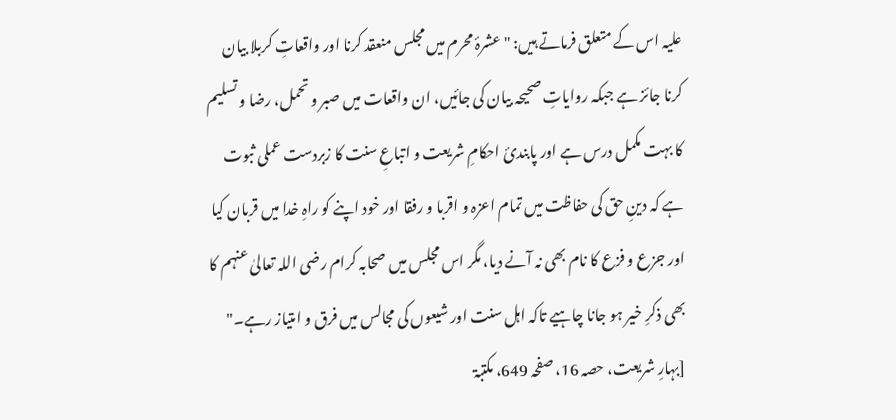علیہ اس کے متعلق فرماتے ہیں: "عشرۂ محرم میں مجلس منعقد کرنا اور واقعاتِ کربلا بیان کرنا جائز ہے جبکہ روایاتِ صحیحہ بیان کی جائیں، ان واقعات میں صبر و تحمل، رضا و تسلیم کا بہت مکمل درس ہے اور پابندیٔ احکامِ شریعت و اتباعِ سنت کا زبردست عملی ثبوت ہے کہ دینِ حق کی حفاظت میں تمام اعزہ و اقربا و رفقا اور خود اپنے کو راہِ خدا میں قربان کیا اور جزع و فزع کا نام بھی نہ آنے دیا، مگر اس مجلس میں صحابہ کرام رضی اللہ تعالیٰ عنہم کا بھی ذکرِ خیر ہو جانا چاہیے تاکہ اہل سنت اور شیعوں کی مجالس میں فرق و امتیاز رہے۔" [بہارِ شریعت، حصہ 16، صفحہ 649، مکتبۃ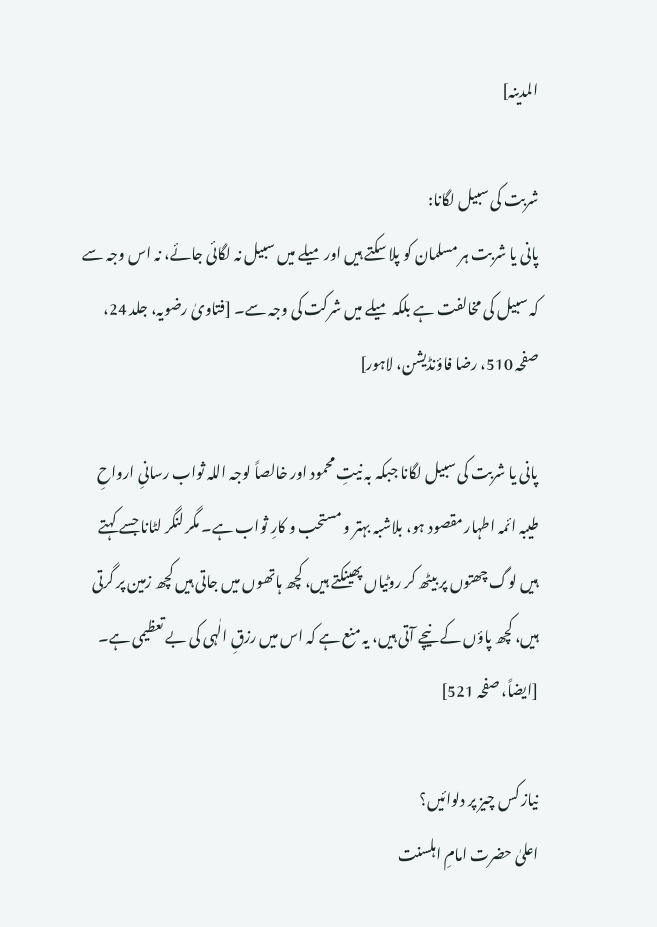المدینہ]

شربت کی سبیل لگانا:
پانی یا شربت ہر مسلمان کو پلا سکتے ہیں اور میلے میں سبیل نہ لگائی جائے، نہ اس وجہ سے کہ سبیل کی مخالفت ہے بلکہ میلے میں شرکت کی وجہ سے۔ [فتاویٰ رضویہ، جلد 24، صفحہ 510، رضا فاؤنڈیشن، لاہور]

پانی یا شربت کی سبیل لگانا جبکہ بہ نیتِ محمود اور خالصاً لوجہ اللہ ثواب رسانیِ ارواحِ طیبہ ائمہ اطہار مقصود ہو، بلاشبہ بہتر و مستحب و کارِ ثواب ہے۔ مگر لنگر لٹانا جسے کہتے ہیں لوگ چھتوں پر بیٹھ کر روٹیاں پھینکتے ہیں، کچھ ہاتھوں میں جاتی ہیں کچھ زمین پر گرتی ہیں، کچھ پاؤں کے نیچے آتی ہیں، یہ منع ہے کہ اس میں رزقِ الٰہی کی بے تعظیمی ہے۔ [ایضاً، صفحہ 521]

نیاز کس چیز پر دلوائیں؟
اعلیٰ حضرت امامِ اہلسنت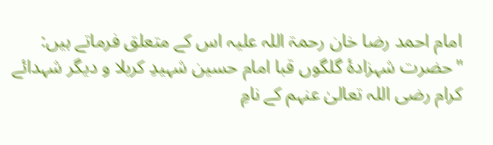امام احمد رضا خان رحمۃ اللہ علیہ اس کے متعلق فرماتے ہیں: "حضرت شہزادۂ گلگوں قبا امام حسین شہیدِ کربلا و دیگر شہدائے کرام رضی اللہ تعالیٰ عنہم کے نامِ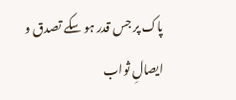پاک پر جس قدر ہو سکے تصدق و ایصالِ ثواب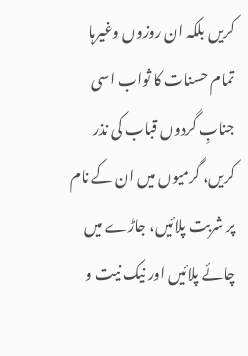کریں بلکہ ان روزوں وغیرہا تمام حسنات کا ثواب اسی جنابِ گردوں قباب کی نذر کریں، گرمیوں میں ان کے نام پر شربت پلائیں، جاڑے میں چائے پلائیں اور نیک نیت و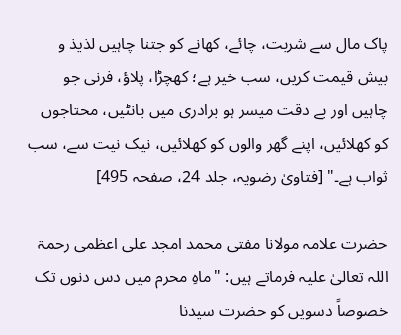پاک مال سے شربت، چائے، کھانے کو جتنا چاہیں لذیذ و بیش قیمت کریں، سب خیر ہے؛ کھچڑا، پلاؤ، فرنی جو چاہیں اور بے دقت میسر ہو برادری میں بانٹیں، محتاجوں کو کھلائیں، اپنے گھر والوں کو کھلائیں، نیک نیت سے، سب ثواب ہے۔" [فتاویٰ رضویہ، جلد 24، صفحہ 495]

حضرت علامہ مولانا مفتی محمد امجد علی اعظمی رحمۃ اللہ تعالیٰ علیہ فرماتے ہیں: "ماہِ محرم میں دس دنوں تک خصوصاً دسویں کو حضرت سیدنا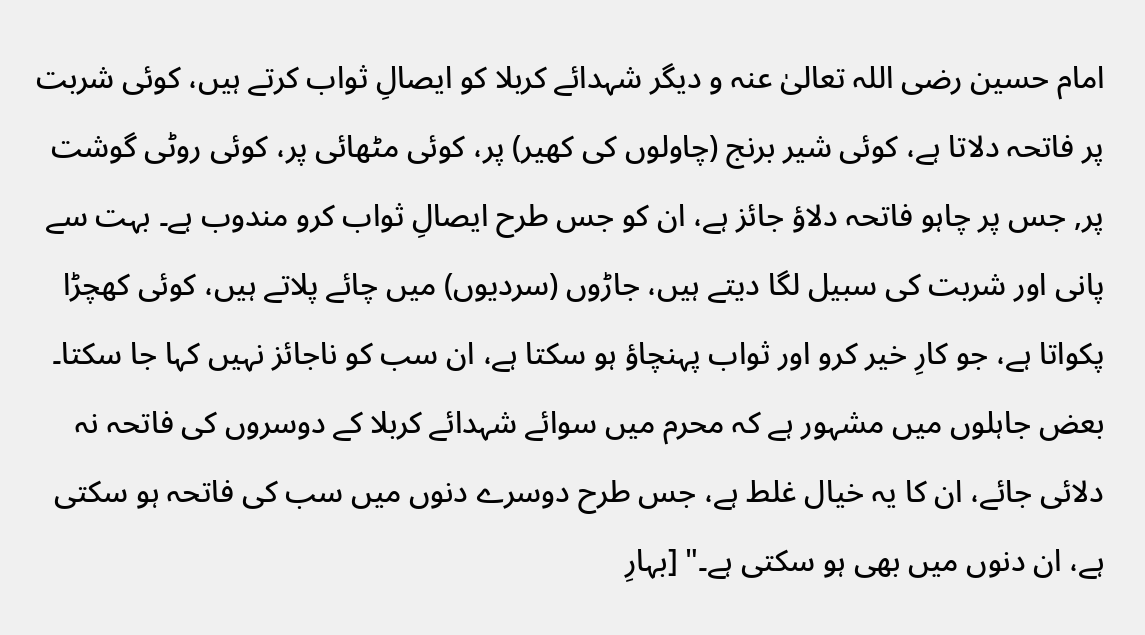امام حسین رضی اللہ تعالیٰ عنہ و دیگر شہدائے کربلا کو ایصالِ ثواب کرتے ہیں، کوئی شربت پر فاتحہ دلاتا ہے، کوئی شیر برنج (چاولوں کی کھیر) پر، کوئی مٹھائی پر، کوئی روٹی گوشت پر, جس پر چاہو فاتحہ دلاؤ جائز ہے، ان کو جس طرح ایصالِ ثواب کرو مندوب ہے۔ بہت سے پانی اور شربت کی سبیل لگا دیتے ہیں، جاڑوں (سردیوں) میں چائے پلاتے ہیں، کوئی کھچڑا پکواتا ہے، جو کارِ خیر کرو اور ثواب پہنچاؤ ہو سکتا ہے، ان سب کو ناجائز نہیں کہا جا سکتا۔ بعض جاہلوں میں مشہور ہے کہ محرم میں سوائے شہدائے کربلا کے دوسروں کی فاتحہ نہ دلائی جائے، ان کا یہ خیال غلط ہے، جس طرح دوسرے دنوں میں سب کی فاتحہ ہو سکتی ہے، ان دنوں میں بھی ہو سکتی ہے۔" [بہارِ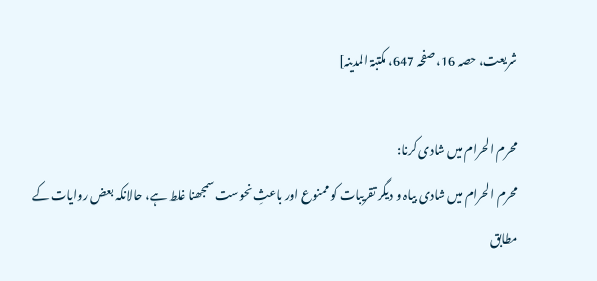شریعت، حصہ 16، صفحہ 647، مکتبۃ المدینہ]

محرم الحرام میں شادی کرنا:
محرم الحرام میں شادی بیاہ و دیگر تقریبات کو ممنوع اور باعثِ نحوست سمجھنا غلط ہے، حالانکہ بعض روایات کے مطابق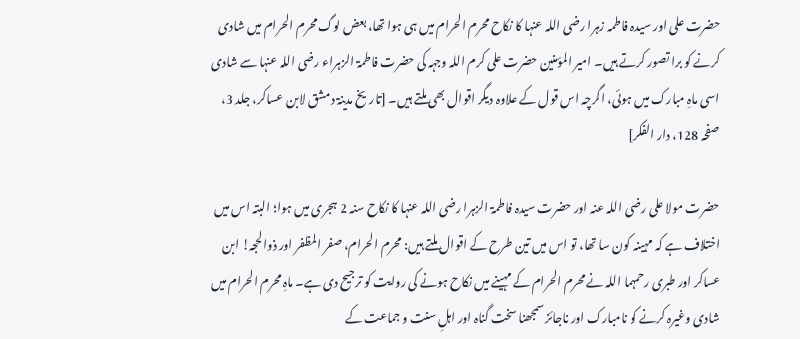حضرت علی اور سیدہ فاطمہ زہرا رضی اللہ عنہا کا نکاح محرم الحرام میں ہی ہوا تھا، بعض لوگ محرم الحرام میں شادی کرنے کو برا تصور کرتے ہیں۔ امیر المؤمنین حضرت علی کرم اللہ وجہہ کی حضرت فاطمۃ الزہراء رضی اللہ عنہا سے شادی اسی ماہِ مبارک میں ہوئی، اگرچہ اس قول کے علاوہ دیگر اقوال بھی ملتے ہیں۔ [تاریخ مدینۃ دمشق لابن عساکر، جلد 3، صفحہ 128، دار الفکر]

حضرت مولا علی رضی اللہ عنہ اور حضرت سیدہ فاطمۃ الزہرا رضی اللہ عنہا کا نکاح سنہ 2 ہجری میں ہوا؛ البتہ اس میں اختلاف ہے کہ مہینہ کون سا تھا، تو اس میں تین طرح کے اقوال ملتے ہیں: محرم الحرام، صفر المظفر اور ذوالحجہ! ابن عساکر اور طبری رحمہما اللہ نے محرم الحرام کے مہینے میں نکاح ہونے کی روایت کو ترجیح دی ہے۔ ماہِ محرم الحرام میں شادی وغیرہ کرنے کو نامبارک اور ناجائز سمجھنا سخت گناہ اور اہلِ سنت و جماعت کے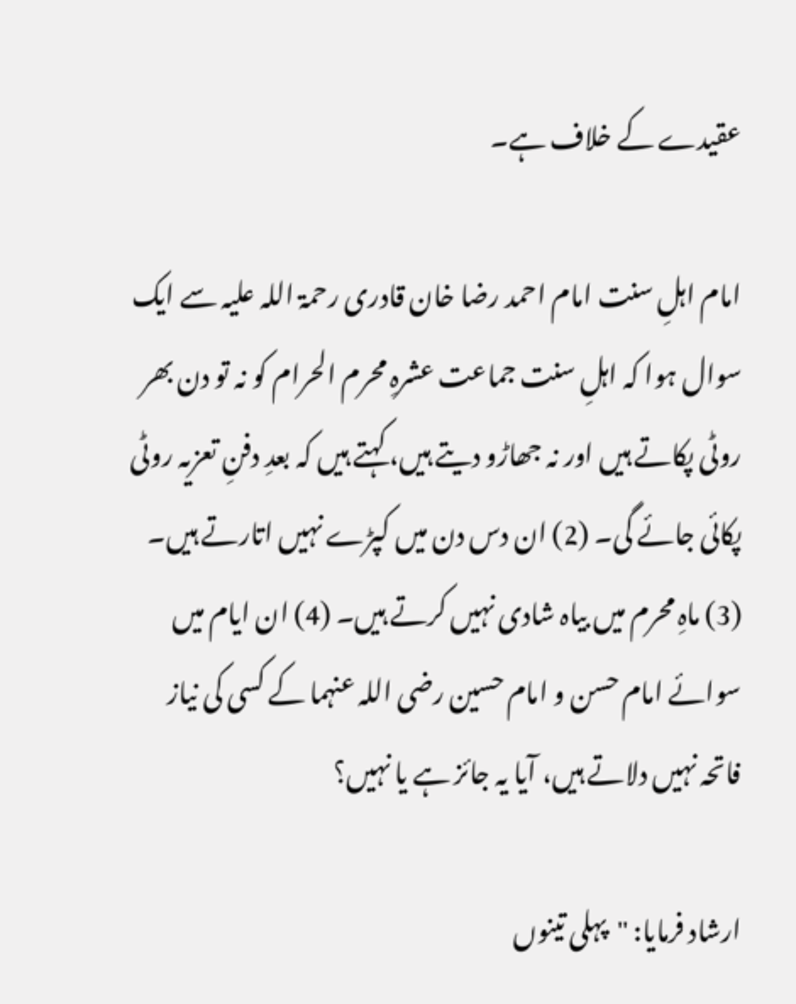عقیدے کے خلاف ہے۔

امام اہلِ سنت امام احمد رضا خان قادری رحمۃ اللہ علیہ سے ایک سوال ہوا کہ اہلِ سنت جماعت عشرہِ محرم الحرام کو نہ تو دن بھر روٹی پکاتے ہیں اور نہ جھاڑو دیتے ہیں، کہتے ہیں کہ بعدِ دفنِ تعزیہ روٹی پکائی جائے گی۔ (2) ان دس دن میں کپڑے نہیں اتارتے ہیں۔ (3) ماہِ محرم میں بیاہ شادی نہیں کرتے ہیں۔ (4) ان ایام میں سوائے امام حسن و امام حسین رضی اللہ عنہما کے کسی کی نیاز فاتحہ نہیں دلاتے ہیں، آیا یہ جائز ہے یا نہیں؟

ارشاد فرمایا: "پہلی تینوں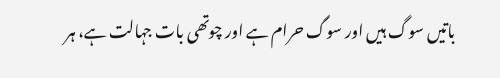باتیں سوگ ہیں اور سوگ حرام ہے اور چوتھی بات جہالت ہے، ہر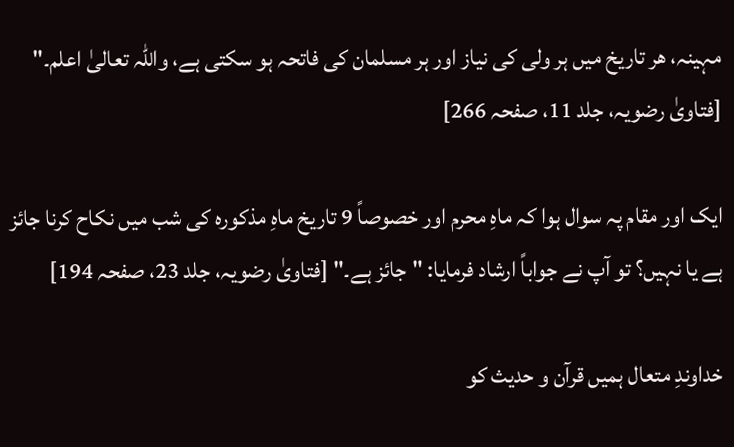مہینہ، هر تاریخ میں ہر ولی کی نیاز اور ہر مسلمان کی فاتحہ ہو سکتی ہے، واللہ تعالیٰ اعلم۔" [فتاویٰ رضویہ، جلد 11، صفحہ 266]

ایک اور مقام پہ سوال ہوا کہ ماہِ محرم اور خصوصاً 9 تاریخ ماہِ مذکورہ کی شب میں نکاح کرنا جائز ہے یا نہیں؟ تو آپ نے جواباً ارشاد فرمایا: "جائز ہے۔" [فتاویٰ رضویہ، جلد 23، صفحہ 194]

خداوندِ متعال ہمیں قرآن و حدیث کو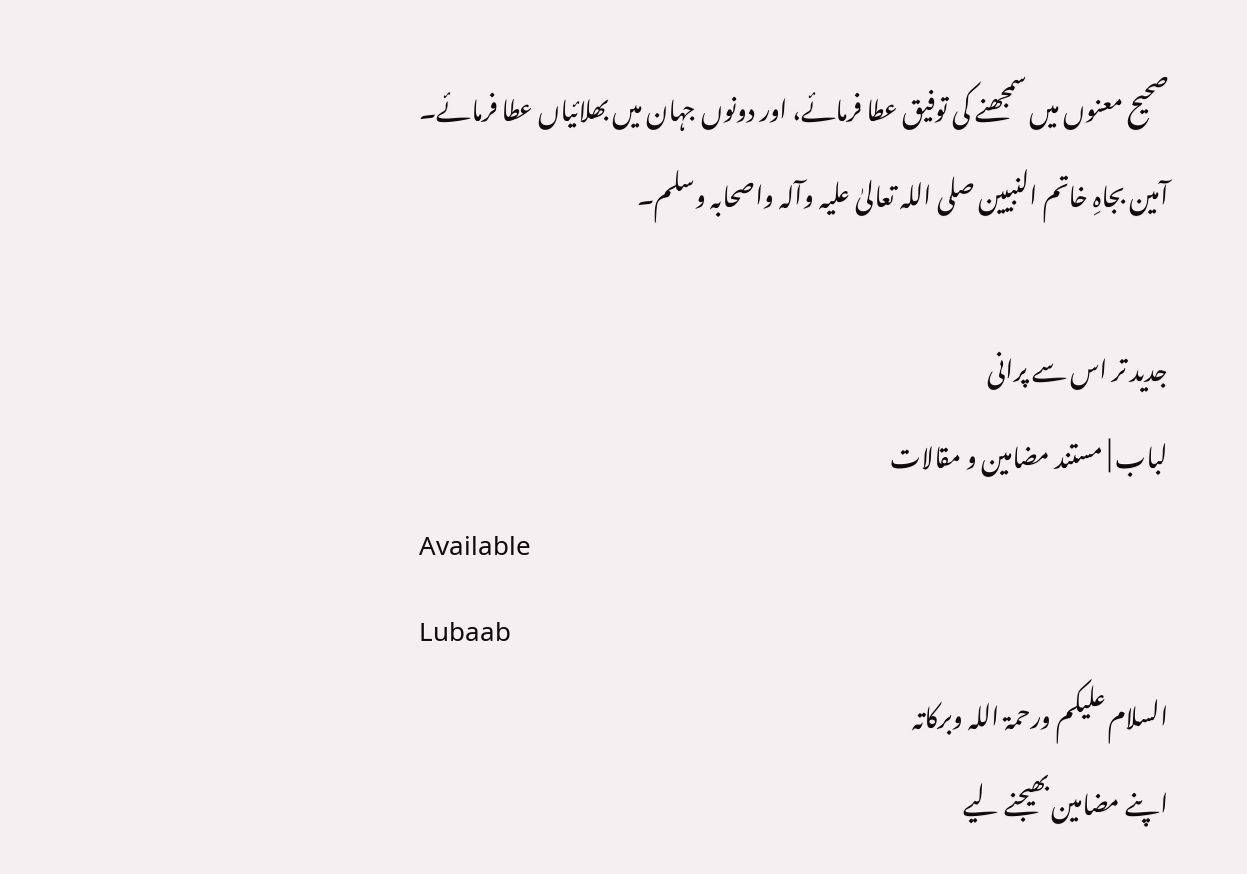صحیح معنوں میں سمجھنے کی توفیق عطا فرمائے، اور دونوں جہان میں بھلائیاں عطا فرمائے۔ آمین بجاہِ خاتم النبیین صلی اللہ تعالیٰ علیہ وآلہ واصحابہ وسلم۔

جدید تر اس سے پرانی
لباب | مستند مضامین و مقالات
Available
Lubaab
السلام علیکم ورحمۃ اللہ وبرکاتہ
اپنے مضامین بھیجنے لیے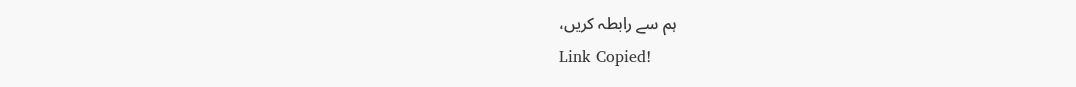ہم سے رابطہ کریں،
Link Copied!